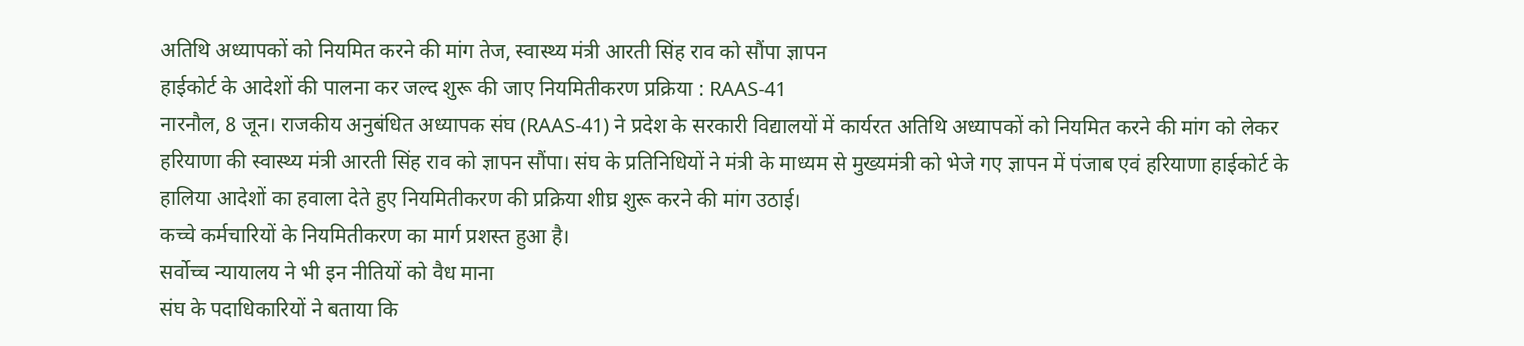अतिथि अध्यापकों को नियमित करने की मांग तेज, स्वास्थ्य मंत्री आरती सिंह राव को सौंपा ज्ञापन
हाईकोर्ट के आदेशों की पालना कर जल्द शुरू की जाए नियमितीकरण प्रक्रिया : RAAS-41
नारनौल, 8 जून। राजकीय अनुबंधित अध्यापक संघ (RAAS-41) ने प्रदेश के सरकारी विद्यालयों में कार्यरत अतिथि अध्यापकों को नियमित करने की मांग को लेकर हरियाणा की स्वास्थ्य मंत्री आरती सिंह राव को ज्ञापन सौंपा। संघ के प्रतिनिधियों ने मंत्री के माध्यम से मुख्यमंत्री को भेजे गए ज्ञापन में पंजाब एवं हरियाणा हाईकोर्ट के हालिया आदेशों का हवाला देते हुए नियमितीकरण की प्रक्रिया शीघ्र शुरू करने की मांग उठाई।
कच्चे कर्मचारियों के नियमितीकरण का मार्ग प्रशस्त हुआ है।
सर्वोच्च न्यायालय ने भी इन नीतियों को वैध माना
संघ के पदाधिकारियों ने बताया कि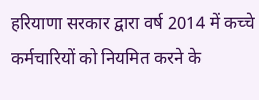हरियाणा सरकार द्वारा वर्ष 2014 में कच्चे कर्मचारियों को नियमित करने के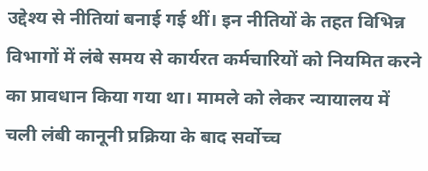उद्देश्य से नीतियां बनाई गई थीं। इन नीतियों के तहत विभिन्न विभागों में लंबे समय से कार्यरत कर्मचारियों को नियमित करने का प्रावधान किया गया था। मामले को लेकर न्यायालय में चली लंबी कानूनी प्रक्रिया के बाद सर्वोच्च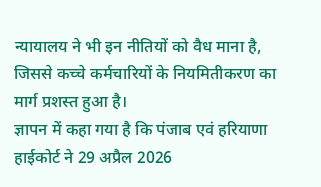न्यायालय ने भी इन नीतियों को वैध माना है, जिससे कच्चे कर्मचारियों के नियमितीकरण का मार्ग प्रशस्त हुआ है।
ज्ञापन में कहा गया है कि पंजाब एवं हरियाणा हाईकोर्ट ने 29 अप्रैल 2026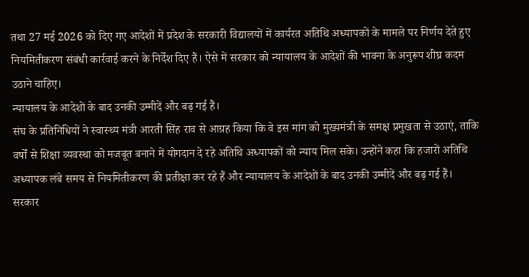तथा 27 मई 2026 को दिए गए आदेशों में प्रदेश के सरकारी विद्यालयों में कार्यरत अतिथि अध्यापकों के मामले पर निर्णय देते हुए नियमितीकरण संबंधी कार्रवाई करने के निर्देश दिए हैं। ऐसे में सरकार को न्यायालय के आदेशों की भावना के अनुरूप शीघ्र कदम उठाने चाहिए।
न्यायालय के आदेशों के बाद उनकी उम्मीदें और बढ़ गई हैं।
संघ के प्रतिनिधियों ने स्वास्थ्य मंत्री आरती सिंह राव से आग्रह किया कि वे इस मांग को मुख्यमंत्री के समक्ष प्रमुखता से उठाएं, ताकि वर्षों से शिक्षा व्यवस्था को मजबूत बनाने में योगदान दे रहे अतिथि अध्यापकों को न्याय मिल सके। उन्होंने कहा कि हजारों अतिथि अध्यापक लंबे समय से नियमितीकरण की प्रतीक्षा कर रहे हैं और न्यायालय के आदेशों के बाद उनकी उम्मीदें और बढ़ गई हैं।
सरकार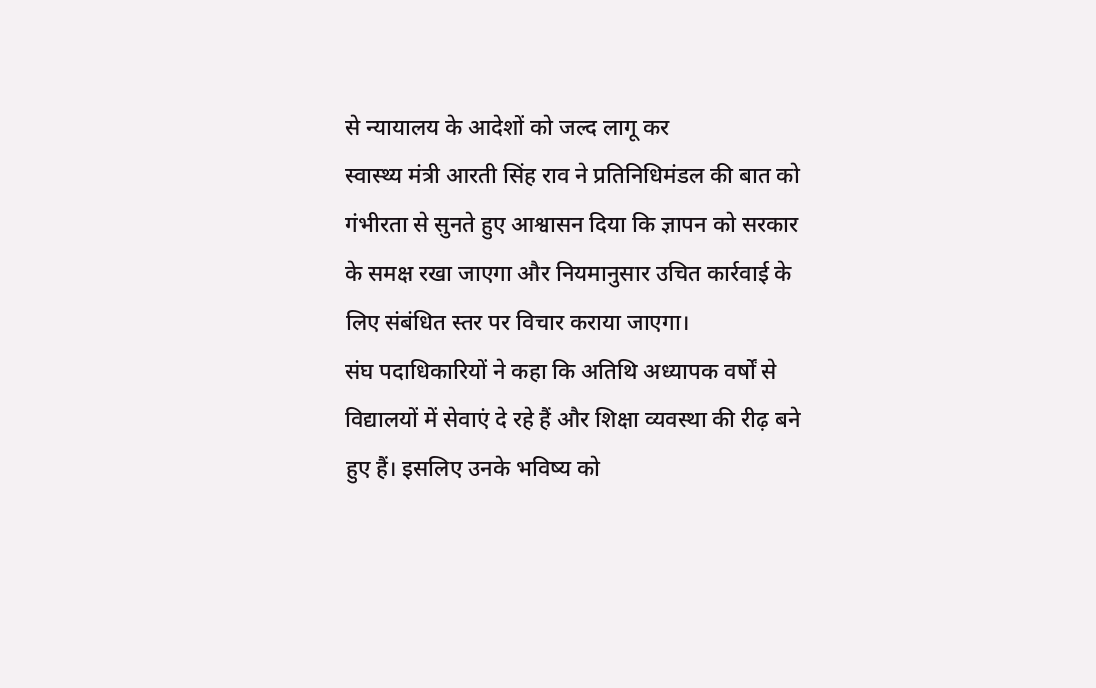से न्यायालय के आदेशों को जल्द लागू कर
स्वास्थ्य मंत्री आरती सिंह राव ने प्रतिनिधिमंडल की बात को गंभीरता से सुनते हुए आश्वासन दिया कि ज्ञापन को सरकार के समक्ष रखा जाएगा और नियमानुसार उचित कार्रवाई के लिए संबंधित स्तर पर विचार कराया जाएगा।
संघ पदाधिकारियों ने कहा कि अतिथि अध्यापक वर्षों से विद्यालयों में सेवाएं दे रहे हैं और शिक्षा व्यवस्था की रीढ़ बने हुए हैं। इसलिए उनके भविष्य को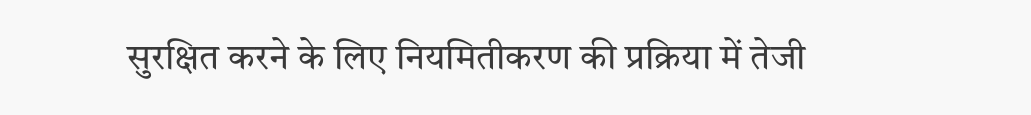सुरक्षित करने के लिए नियमितीकरण की प्रक्रिया में तेजी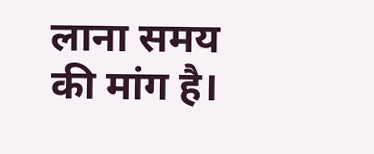लाना समय की मांग है।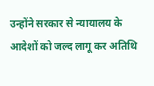उन्होंने सरकार से न्यायालय के आदेशों को जल्द लागू कर अतिथि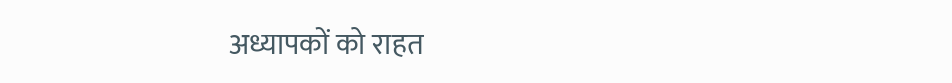अध्यापकों को राहत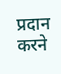प्रदान करने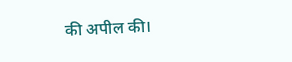की अपील की।